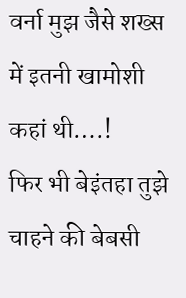वर्ना मुझ जैसे शख्स में इतनी खामोशी कहां थी….!
फिर भी बेइंतहा तुझे चाहने की बेबसी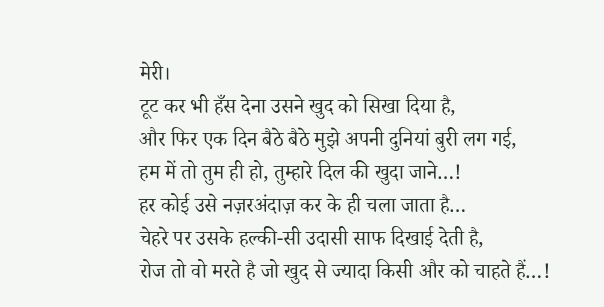मेरी।
टूट कर भी हँस देना उसने खुद को सिखा दिया है,
और फिर एक दिन बैठे बैठे मुझे अपनी दुनियां बुरी लग गई,
हम में तो तुम ही हो, तुम्हारे दिल की खुदा जाने…!
हर कोई उसे नज़रअंदाज़ कर के ही चला जाता है…
चेहरे पर उसके हल्की-सी उदासी साफ दिखाई देती है,
रोज तो वो मरते है जो खुद से ज्यादा किसी और को चाहते हैं…!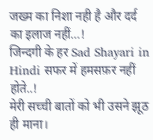जख्म का निशा नही है और दर्द का इलाज नहीं…!
जिन्दगी के हर Sad Shayari in Hindi सफर में हमसफ़र नहीं होते..!
मेरी सच्ची बातों को भी उसने झूठ ही माना।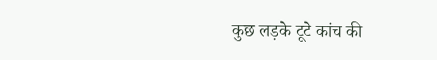कुछ लड़के टूटे कांच की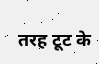तरह टूट के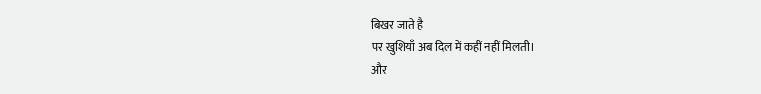बिखर जाते है
पर खुशियाँ अब दिल में कहीं नहीं मिलती।
और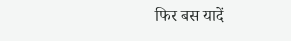फिर बस यादें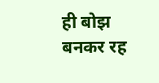ही बोझ बनकर रह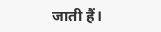जाती हैं।